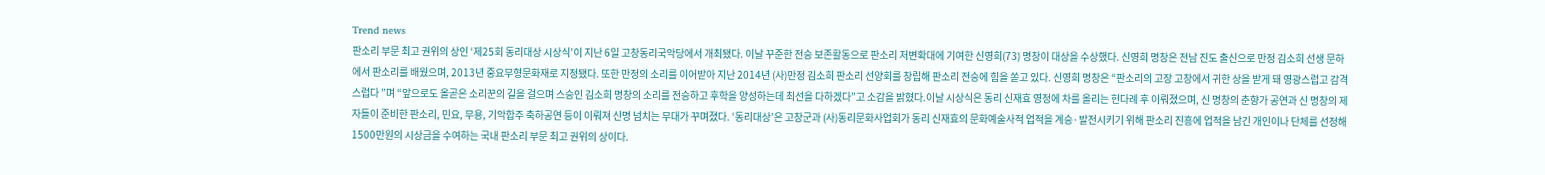Trend news
판소리 부문 최고 권위의 상인 ‘제25회 동리대상 시상식’이 지난 6일 고창동리국악당에서 개최됐다. 이날 꾸준한 전승 보존활동으로 판소리 저변확대에 기여한 신영희(73) 명창이 대상을 수상했다. 신영희 명창은 전남 진도 출신으로 만정 김소희 선생 문하에서 판소리를 배웠으며, 2013년 중요무형문화재로 지정됐다. 또한 만정의 소리를 이어받아 지난 2014년 (사)만정 김소희 판소리 선양회를 창립해 판소리 전승에 힘을 쏟고 있다. 신영희 명창은 “판소리의 고장 고창에서 귀한 상을 받게 돼 영광스럽고 감격스럽다 ”며 “앞으로도 올곧은 소리꾼의 길을 걸으며 스승인 김소희 명창의 소리를 전승하고 후학을 양성하는데 최선을 다하겠다”고 소감을 밝혔다.이날 시상식은 동리 신재효 영정에 차를 올리는 헌다례 후 이뤄졌으며, 신 명창의 춘향가 공연과 신 명창의 제자들이 준비한 판소리, 민요, 무용, 기악합주 축하공연 등이 이뤄져 신명 넘치는 무대가 꾸며졌다. ‘동리대상’은 고창군과 (사)동리문화사업회가 동리 신재효의 문화예술사적 업적을 계승·발전시키기 위해 판소리 진흥에 업적을 남긴 개인이나 단체를 선정해 1500만원의 시상금을 수여하는 국내 판소리 부문 최고 권위의 상이다.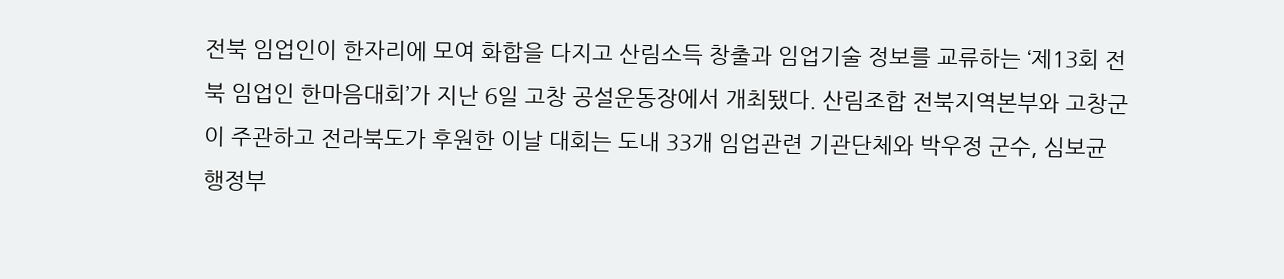전북 임업인이 한자리에 모여 화합을 다지고 산림소득 창출과 임업기술 정보를 교류하는 ‘제13회 전북 임업인 한마음대회’가 지난 6일 고창 공설운동장에서 개최됐다. 산림조합 전북지역본부와 고창군이 주관하고 전라북도가 후원한 이날 대회는 도내 33개 임업관련 기관단체와 박우정 군수, 심보균 행정부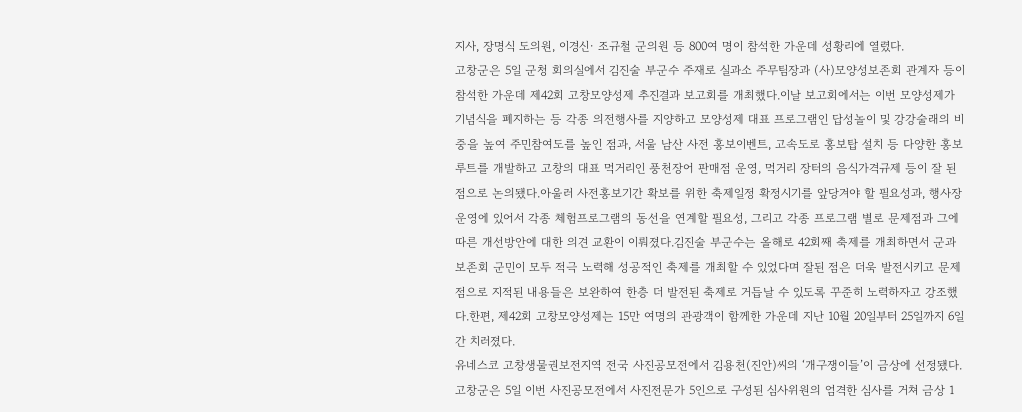지사, 장명식 도의원, 이경신· 조규철 군의원 등 800여 명이 참석한 가운데 성황리에 열렸다.
고창군은 5일 군청 회의실에서 김진술 부군수 주재로 실과소 주무팀장과 (사)모양성보존회 관계자 등이 참석한 가운데 제42회 고창모양성제 추진결과 보고회를 개최했다.이날 보고회에서는 이번 모양성제가 기념식을 폐지하는 등 각종 의전행사를 지양하고 모양성제 대표 프로그램인 답성놀이 및 강강술래의 비중을 높여 주민참여도를 높인 점과, 서울 남산 사전 홍보이벤트, 고속도로 홍보탑 설치 등 다양한 홍보루트를 개발하고 고창의 대표 먹거리인 풍천장어 판매점 운영, 먹거리 장터의 음식가격규제 등이 잘 된 점으로 논의됐다.아울러 사전홍보기간 확보를 위한 축제일정 확정시기를 앞당겨야 할 필요성과, 행사장 운영에 있어서 각종 체험프로그램의 동선을 연계할 필요성, 그리고 각종 프로그램 별로 문제점과 그에 따른 개선방안에 대한 의견 교환이 이뤄졌다.김진술 부군수는 올해로 42회째 축제를 개최하면서 군과 보존회 군민이 모두 적극 노력해 성공적인 축제를 개최할 수 있었다며 잘된 점은 더욱 발전시키고 문제점으로 지적된 내용들은 보완하여 한층 더 발전된 축제로 거듭날 수 있도록 꾸준히 노력하자고 강조했다.한편, 제42회 고창모양성제는 15만 여명의 관광객이 함께한 가운데 지난 10월 20일부터 25일까지 6일간 치러졌다.
유네스코 고창생물권보전지역 전국 사진공모전에서 김용천(진안)씨의 ‘개구쟁이들’이 금상에 선정됐다. 고창군은 5일 이번 사진공모전에서 사진전문가 5인으로 구성된 심사위원의 엄격한 심사를 거쳐 금상 1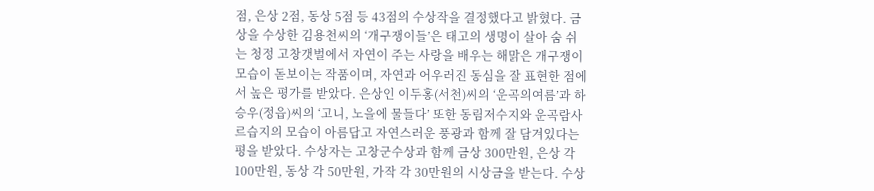점, 은상 2점, 동상 5점 등 43점의 수상작을 결정했다고 밝혔다. 금상을 수상한 김용천씨의 ‘개구쟁이들’은 태고의 생명이 살아 숨 쉬는 청정 고창갯벌에서 자연이 주는 사랑을 배우는 해맑은 개구쟁이 모습이 돋보이는 작품이며, 자연과 어우러진 동심을 잘 표현한 점에서 높은 평가를 받았다. 은상인 이두홍(서천)씨의 ‘운곡의여름’과 하승우(정읍)씨의 ‘고니, 노을에 물들다’ 또한 동림저수지와 운곡람사르습지의 모습이 아름답고 자연스러운 풍광과 함께 잘 담겨있다는 평을 받았다. 수상자는 고창군수상과 함께 금상 300만원, 은상 각 100만원, 동상 각 50만원, 가작 각 30만원의 시상금을 받는다. 수상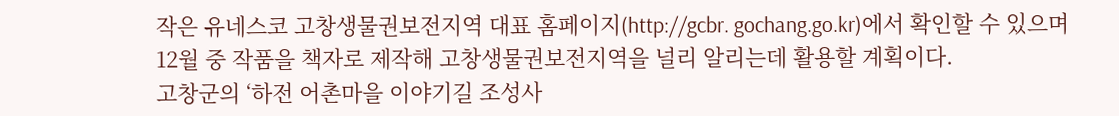작은 유네스코 고창생물권보전지역 대표 홈페이지(http://gcbr. gochang.go.kr)에서 확인할 수 있으며 12월 중 작품을 책자로 제작해 고창생물권보전지역을 널리 알리는데 활용할 계획이다.
고창군의 ‘하전 어촌마을 이야기길 조성사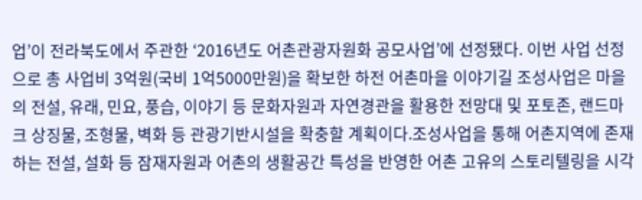업’이 전라북도에서 주관한 ‘2016년도 어촌관광자원화 공모사업’에 선정됐다. 이번 사업 선정으로 총 사업비 3억원(국비 1억5000만원)을 확보한 하전 어촌마을 이야기길 조성사업은 마을의 전설, 유래, 민요, 풍습, 이야기 등 문화자원과 자연경관을 활용한 전망대 및 포토존, 랜드마크 상징물, 조형물, 벽화 등 관광기반시설을 확충할 계획이다.조성사업을 통해 어촌지역에 존재하는 전설, 설화 등 잠재자원과 어촌의 생활공간 특성을 반영한 어촌 고유의 스토리텔링을 시각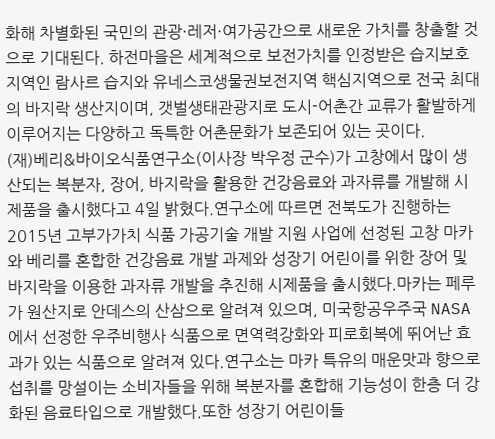화해 차별화된 국민의 관광·레저·여가공간으로 새로운 가치를 창출할 것으로 기대된다. 하전마을은 세계적으로 보전가치를 인정받은 습지보호지역인 람사르 습지와 유네스코생물권보전지역 핵심지역으로 전국 최대의 바지락 생산지이며, 갯벌생태관광지로 도시-어촌간 교류가 활발하게 이루어지는 다양하고 독특한 어촌문화가 보존되어 있는 곳이다.
(재)베리&바이오식품연구소(이사장 박우정 군수)가 고창에서 많이 생산되는 복분자, 장어, 바지락을 활용한 건강음료와 과자류를 개발해 시제품을 출시했다고 4일 밝혔다.연구소에 따르면 전북도가 진행하는 2015년 고부가가치 식품 가공기술 개발 지원 사업에 선정된 고창 마카와 베리를 혼합한 건강음료 개발 과제와 성장기 어린이를 위한 장어 및 바지락을 이용한 과자류 개발을 추진해 시제품을 출시했다.마카는 페루가 원산지로 안데스의 산삼으로 알려져 있으며, 미국항공우주국 NASA에서 선정한 우주비행사 식품으로 면역력강화와 피로회복에 뛰어난 효과가 있는 식품으로 알려져 있다.연구소는 마카 특유의 매운맛과 향으로 섭취를 망설이는 소비자들을 위해 복분자를 혼합해 기능성이 한층 더 강화된 음료타입으로 개발했다.또한 성장기 어린이들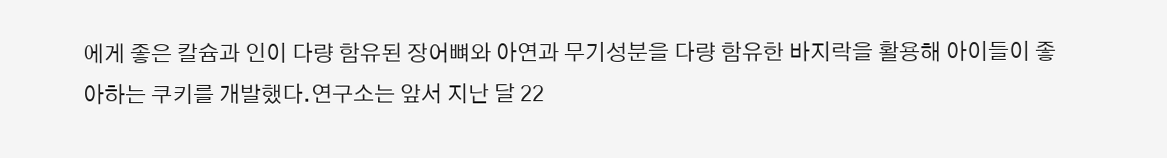에게 좋은 칼슘과 인이 다량 함유된 장어뼈와 아연과 무기성분을 다량 함유한 바지락을 활용해 아이들이 좋아하는 쿠키를 개발했다.연구소는 앞서 지난 달 22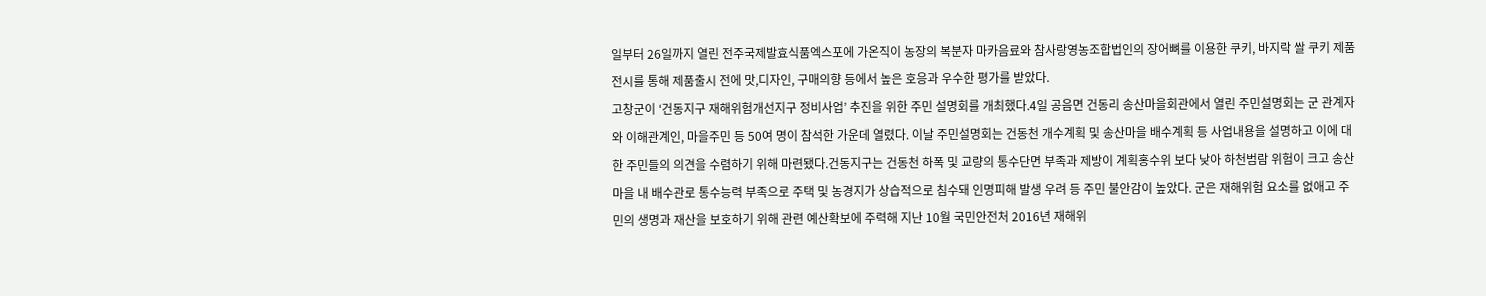일부터 26일까지 열린 전주국제발효식품엑스포에 가온직이 농장의 복분자 마카음료와 참사랑영농조합법인의 장어뼈를 이용한 쿠키, 바지락 쌀 쿠키 제품전시를 통해 제품출시 전에 맛,디자인, 구매의향 등에서 높은 호응과 우수한 평가를 받았다.
고창군이 ‘건동지구 재해위험개선지구 정비사업’ 추진을 위한 주민 설명회를 개최했다.4일 공음면 건동리 송산마을회관에서 열린 주민설명회는 군 관계자와 이해관계인, 마을주민 등 50여 명이 참석한 가운데 열렸다. 이날 주민설명회는 건동천 개수계획 및 송산마을 배수계획 등 사업내용을 설명하고 이에 대한 주민들의 의견을 수렴하기 위해 마련됐다.건동지구는 건동천 하폭 및 교량의 통수단면 부족과 제방이 계획홍수위 보다 낮아 하천범람 위험이 크고 송산마을 내 배수관로 통수능력 부족으로 주택 및 농경지가 상습적으로 침수돼 인명피해 발생 우려 등 주민 불안감이 높았다. 군은 재해위험 요소를 없애고 주민의 생명과 재산을 보호하기 위해 관련 예산확보에 주력해 지난 10월 국민안전처 2016년 재해위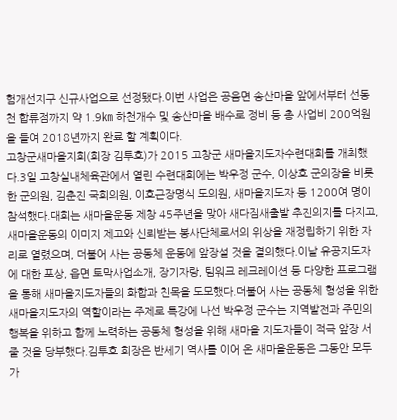험개선지구 신규사업으로 선정됐다.이번 사업은 공음면 송산마을 앞에서부터 선동천 합류점까지 약 1.9㎞ 하천개수 및 송산마을 배수로 정비 등 총 사업비 200억원을 들여 2018년까지 완료 할 계획이다.
고창군새마을지회(회장 김투호)가 2015 고창군 새마을지도자수련대회를 개최했다.3일 고창실내체육관에서 열린 수련대회에는 박우정 군수, 이상호 군의장을 비롯한 군의원, 김춘진 국회의원, 이호근장명식 도의원, 새마을지도자 등 1200여 명이 참석했다.대회는 새마을운동 제창 45주년을 맞아 새다짐새출발 추진의지를 다지고, 새마을운동의 이미지 제고와 신뢰받는 봉사단체로서의 위상을 재정립하기 위한 자리로 열렸으며, 더불어 사는 공동체 운동에 앞장설 것을 결의했다.이날 유공지도자에 대한 포상, 읍면 토막사업소개, 장기자랑, 팀워크 레크레이션 등 다양한 프로그램을 통해 새마을지도자들의 화합과 친목을 도모했다.더불어 사는 공동체 형성을 위한 새마을지도자의 역할이라는 주제로 특강에 나선 박우정 군수는 지역발전과 주민의 행복을 위하고 함께 노력하는 공동체 형성을 위해 새마을 지도자들이 적극 앞장 서 줄 것을 당부했다.김투호 회장은 반세기 역사를 이어 온 새마을운동은 그동안 모두가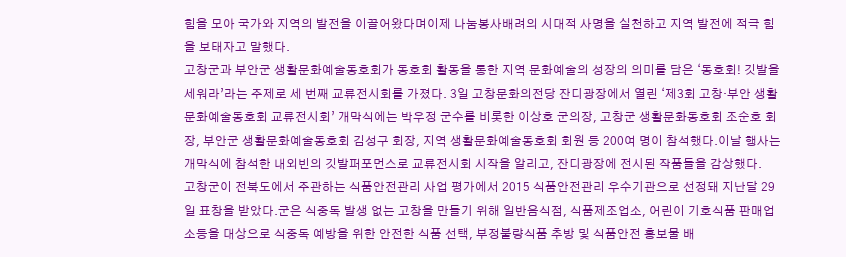힘을 모아 국가와 지역의 발전을 이끌어왔다며이제 나눔봉사배려의 시대적 사명을 실천하고 지역 발전에 적극 힘을 보태자고 말했다.
고창군과 부안군 생활문화예술동호회가 동호회 활동을 통한 지역 문화예술의 성장의 의미를 담은 ‘동호회! 깃발을 세워라’라는 주제로 세 번째 교류전시회를 가졌다. 3일 고창문화의전당 잔디광장에서 열린 ‘제3회 고창·부안 생활문화예술동호회 교류전시회’ 개막식에는 박우정 군수를 비롯한 이상호 군의장, 고창군 생활문화동호회 조순호 회장, 부안군 생활문화예술동호회 김성구 회장, 지역 생활문화예술동호회 회원 등 200여 명이 참석했다.이날 행사는 개막식에 참석한 내외빈의 깃발퍼포먼스로 교류전시회 시작을 알리고, 잔디광장에 전시된 작품들을 감상했다.
고창군이 전북도에서 주관하는 식품안전관리 사업 평가에서 2015 식품안전관리 우수기관으로 선정돼 지난달 29일 표창을 받았다.군은 식중독 발생 없는 고창을 만들기 위해 일반음식점, 식품제조업소, 어린이 기호식품 판매업소등을 대상으로 식중독 예방을 위한 안전한 식품 선택, 부정불량식품 추방 및 식품안전 홍보물 배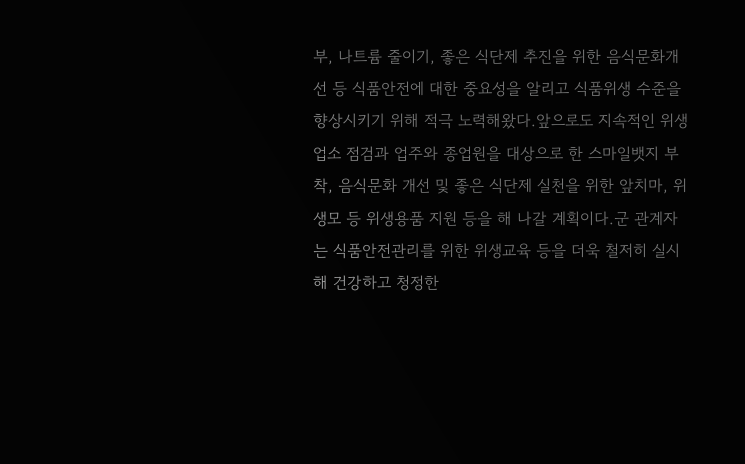부, 나트륨 줄이기, 좋은 식단제 추진을 위한 음식문화개선 등 식품안전에 대한 중요성을 알리고 식품위생 수준을 향상시키기 위해 적극 노력해왔다.앞으로도 지속적인 위생업소 점검과 업주와 종업원을 대상으로 한 스마일뱃지 부착, 음식문화 개선 및 좋은 식단제 실천을 위한 앞치마, 위생모 등 위생용품 지원 등을 해 나갈 계획이다.군 관계자는 식품안전관리를 위한 위생교육 등을 더욱 철저히 실시해 건강하고 청정한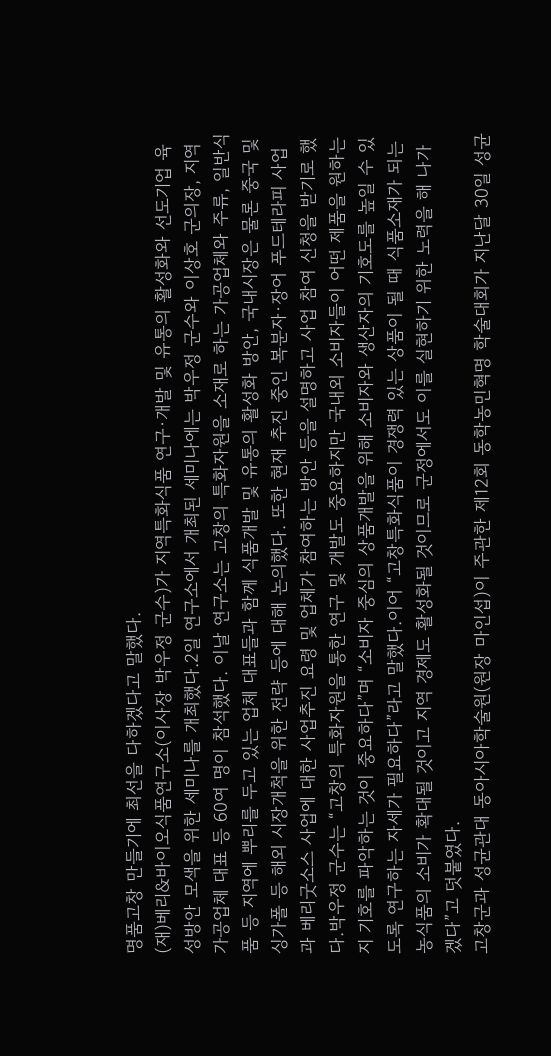명품고창 만들기에 최선을 다하겠다고 말했다.
(재)베리&바이오식품연구소(이사장 박우정 군수)가 지역특화식품 연구·개발 및 유통의 활성화와 선도기업 육성방안 모색을 위한 세미나를 개최했다.2일 연구소에서 개최된 세미나에는 박우정 군수와 이상호 군의장, 지역 가공업체 대표 등 60여 명이 참석했다. 이날 연구소는 고창의 특화자원을 소재로 하는 가공업체와 주류, 일반식품 등 지역에 뿌리를 두고 있는 업체 대표들과 함께 식품개발 및 유통의 활성화 방안, 국내시장은 물론 중국 및 싱가폴 등 해외 시장개척을 위한 전략 등에 대해 논의했다. 또한 현재 추진 중인 복분자·장어 푸드테라피 사업과 베리굿소스 사업에 대한 사업추진 요령 및 업체가 참여하는 방안 등을 설명하고 사업 참여 신청을 받기로 했다.박우정 군수는 “고창의 특화자원을 통한 연구 및 개발도 중요하지만 국내외 소비자들이 어떤 제품을 원하는지 기호를 파악하는 것이 중요하다”며 “소비자 중심의 상품개발을 위해 소비자와 생산자의 기호도를 높일 수 있도록 연구하는 자세가 필요하다”라고 말했다.이어 “고창특화식품이 경쟁력 있는 상품이 될 때 식품소재가 되는 농식품의 소비가 확대될 것이고 지역 경제도 활성화될 것이므로 군정에서도 이를 실현하기 위한 노력을 해 나가겠다”고 덧붙였다.
고창군과 성균관대 동아시아학술원(원장 마인섭)이 주관한 제12회 동학농민혁명 학술대회가 지난달 30일 성균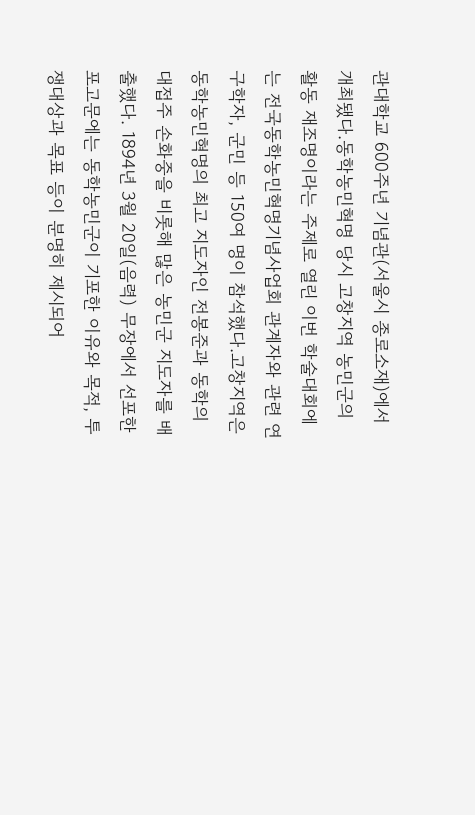관대학교 600주년 기념관(서울시 종로소재)에서 개최됐다.동학농민혁명 당시 고창지역 농민군의 활동 재조명이라는 주제로 열린 이번 학술대회에는 전국동학농민혁명기념사업회 관계자와 관련 연구학자, 군민 등 150여 명이 참석했다.고창지역은 동학농민혁명의 최고 지도자인 전봉준과 동학의 대접주 손화중을 비롯해 많은 농민군 지도자를 배출했다. 1894년 3월 20일(음력) 무장에서 선포한 포고문에는 동학농민군이 기포한 이유와 목적, 투쟁대상과 목표 등이 분명히 제시되어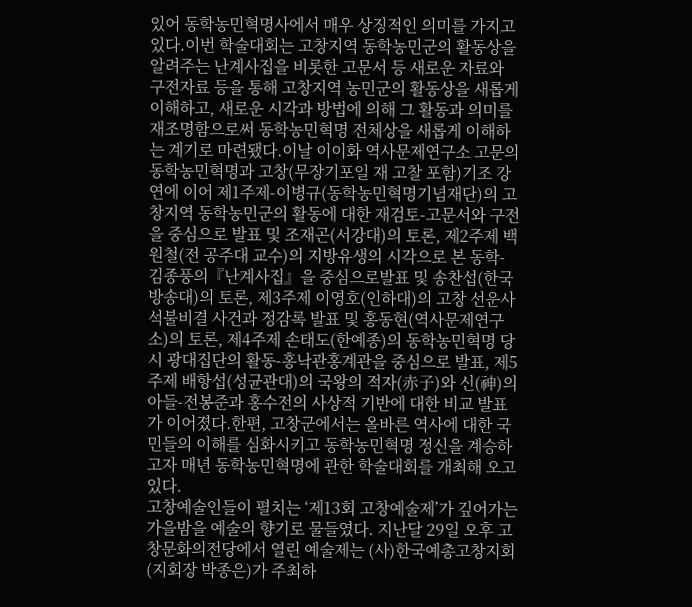있어 동학농민혁명사에서 매우 상징적인 의미를 가지고 있다.이번 학술대회는 고창지역 동학농민군의 활동상을 알려주는 난계사집을 비롯한 고문서 등 새로운 자료와 구전자료 등을 통해 고창지역 농민군의 활동상을 새롭게 이해하고, 새로운 시각과 방법에 의해 그 활동과 의미를 재조명함으로써 동학농민혁명 전체상을 새롭게 이해하는 계기로 마련됐다.이날 이이화 역사문제연구소 고문의 동학농민혁명과 고창(무장기포일 재 고찰 포함)기조 강연에 이어 제1주제-이병규(동학농민혁명기념재단)의 고창지역 동학농민군의 활동에 대한 재검토-고문서와 구전을 중심으로 발표 및 조재곤(서강대)의 토론, 제2주제 백원철(전 공주대 교수)의 지방유생의 시각으로 본 동학-김종풍의『난계사집』을 중심으로발표 및 송찬섭(한국방송대)의 토론, 제3주제 이영호(인하대)의 고창 선운사 석불비결 사건과 정감록 발표 및 홍동현(역사문제연구소)의 토론, 제4주제 손태도(한예종)의 동학농민혁명 당시 광대집단의 활동-홍낙관홍계관을 중심으로 발표, 제5주제 배항섭(성균관대)의 국왕의 적자(赤子)와 신(神)의 아들-전봉준과 홍수전의 사상적 기반에 대한 비교 발표가 이어졌다.한편, 고창군에서는 올바른 역사에 대한 국민들의 이해를 심화시키고 동학농민혁명 정신을 계승하고자 매년 동학농민혁명에 관한 학술대회를 개최해 오고 있다.
고창예술인들이 펼치는 ‘제13회 고창예술제’가 깊어가는 가을밤을 예술의 향기로 물들였다. 지난달 29일 오후 고창문화의전당에서 열린 예술제는 (사)한국예총고창지회(지회장 박종은)가 주최하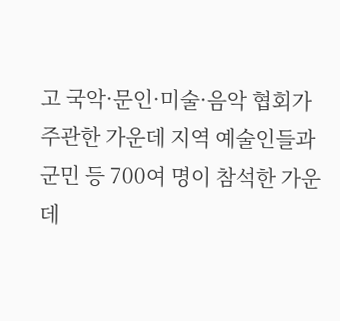고 국악·문인·미술·음악 협회가 주관한 가운데 지역 예술인들과 군민 등 700여 명이 참석한 가운데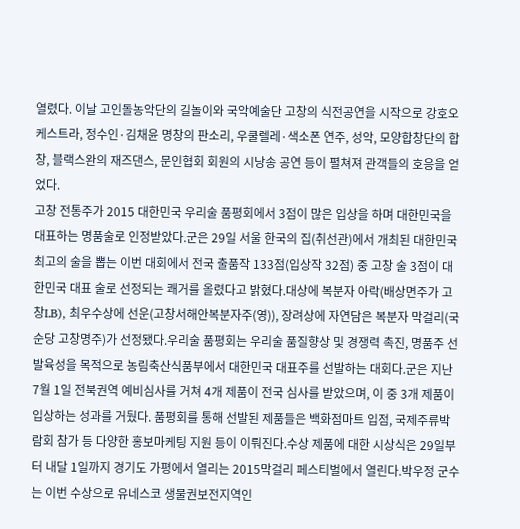열렸다. 이날 고인돌농악단의 길놀이와 국악예술단 고창의 식전공연을 시작으로 강호오케스트라, 정수인·김채윤 명창의 판소리, 우쿨렐레·색소폰 연주, 성악, 모양합창단의 합창, 블랙스완의 재즈댄스, 문인협회 회원의 시낭송 공연 등이 펼쳐져 관객들의 호응을 얻었다.
고창 전통주가 2015 대한민국 우리술 품평회에서 3점이 많은 입상을 하며 대한민국을 대표하는 명품술로 인정받았다.군은 29일 서울 한국의 집(취선관)에서 개최된 대한민국 최고의 술을 뽑는 이번 대회에서 전국 출품작 133점(입상작 32점) 중 고창 술 3점이 대한민국 대표 술로 선정되는 쾌거를 올렸다고 밝혔다.대상에 복분자 아락(배상면주가 고창LB), 최우수상에 선운(고창서해안복분자주(영)), 장려상에 자연담은 복분자 막걸리(국순당 고창명주)가 선정됐다.우리술 품평회는 우리술 품질향상 및 경쟁력 촉진, 명품주 선발육성을 목적으로 농림축산식품부에서 대한민국 대표주를 선발하는 대회다.군은 지난 7월 1일 전북권역 예비심사를 거쳐 4개 제품이 전국 심사를 받았으며, 이 중 3개 제품이 입상하는 성과를 거뒀다. 품평회를 통해 선발된 제품들은 백화점마트 입점, 국제주류박람회 참가 등 다양한 홍보마케팅 지원 등이 이뤄진다.수상 제품에 대한 시상식은 29일부터 내달 1일까지 경기도 가평에서 열리는 2015막걸리 페스티벌에서 열린다.박우정 군수는 이번 수상으로 유네스코 생물권보전지역인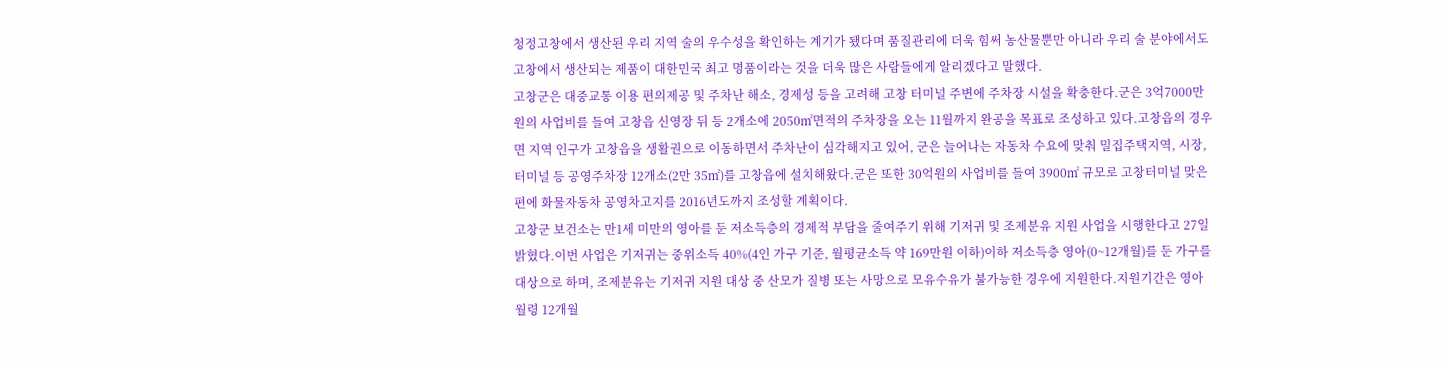청정고창에서 생산된 우리 지역 술의 우수성을 확인하는 계기가 됐다며 품질관리에 더욱 힘써 농산물뿐만 아니라 우리 술 분야에서도 고창에서 생산되는 제품이 대한민국 최고 명품이라는 것을 더욱 많은 사람들에게 알리겠다고 말했다.
고창군은 대중교통 이용 편의제공 및 주차난 해소, 경제성 등을 고려해 고창 터미널 주변에 주차장 시설을 확충한다.군은 3억7000만원의 사업비를 들여 고창읍 신영장 뒤 등 2개소에 2050㎡면적의 주차장을 오는 11월까지 완공을 목표로 조성하고 있다.고창읍의 경우 면 지역 인구가 고창읍을 생활권으로 이동하면서 주차난이 심각해지고 있어, 군은 늘어나는 자동차 수요에 맞춰 밀집주택지역, 시장, 터미널 등 공영주차장 12개소(2만 35㎡)를 고창읍에 설치해왔다.군은 또한 30억원의 사업비를 들여 3900㎡ 규모로 고창터미널 맞은편에 화물자동차 공영차고지를 2016년도까지 조성할 계획이다.
고창군 보건소는 만1세 미만의 영아를 둔 저소득층의 경제적 부담을 줄여주기 위해 기저귀 및 조제분유 지원 사업을 시행한다고 27일 밝혔다.이번 사업은 기저귀는 중위소득 40%(4인 가구 기준, 월평균소득 약 169만원 이하)이하 저소득층 영아(0~12개월)를 둔 가구를 대상으로 하며, 조제분유는 기저귀 지원 대상 중 산모가 질병 또는 사망으로 모유수유가 불가능한 경우에 지원한다.지원기간은 영아 월령 12개월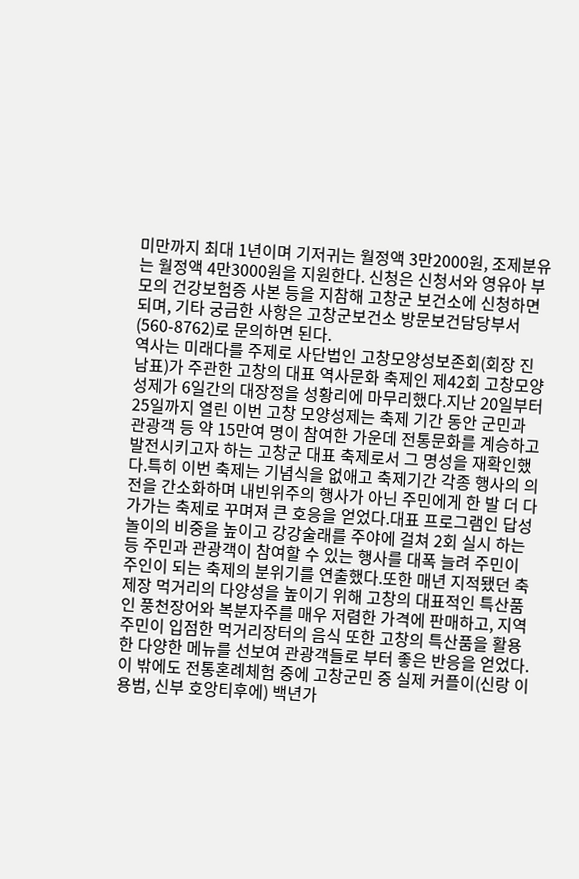미만까지 최대 1년이며 기저귀는 월정액 3만2000원, 조제분유는 월정액 4만3000원을 지원한다. 신청은 신청서와 영유아 부모의 건강보험증 사본 등을 지참해 고창군 보건소에 신청하면 되며, 기타 궁금한 사항은 고창군보건소 방문보건담당부서(560-8762)로 문의하면 된다.
역사는 미래다를 주제로 사단법인 고창모양성보존회(회장 진남표)가 주관한 고창의 대표 역사문화 축제인 제42회 고창모양성제가 6일간의 대장정을 성황리에 마무리했다.지난 20일부터 25일까지 열린 이번 고창 모양성제는 축제 기간 동안 군민과 관광객 등 약 15만여 명이 참여한 가운데 전통문화를 계승하고 발전시키고자 하는 고창군 대표 축제로서 그 명성을 재확인했다.특히 이번 축제는 기념식을 없애고 축제기간 각종 행사의 의전을 간소화하며 내빈위주의 행사가 아닌 주민에게 한 발 더 다가가는 축제로 꾸며져 큰 호응을 얻었다.대표 프로그램인 답성놀이의 비중을 높이고 강강술래를 주야에 걸쳐 2회 실시 하는 등 주민과 관광객이 참여할 수 있는 행사를 대폭 늘려 주민이 주인이 되는 축제의 분위기를 연출했다.또한 매년 지적됐던 축제장 먹거리의 다양성을 높이기 위해 고창의 대표적인 특산품인 풍천장어와 복분자주를 매우 저렴한 가격에 판매하고, 지역주민이 입점한 먹거리장터의 음식 또한 고창의 특산품을 활용한 다양한 메뉴를 선보여 관광객들로 부터 좋은 반응을 얻었다.이 밖에도 전통혼례체험 중에 고창군민 중 실제 커플이(신랑 이용범, 신부 호앙티후에) 백년가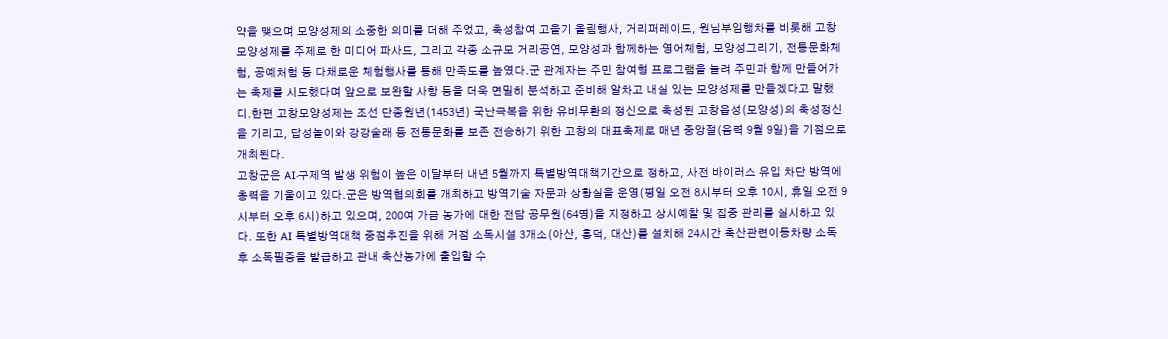약을 맺으며 모양성제의 소중한 의미를 더해 주었고, 축성참여 고을기 올림행사, 거리퍼레이드, 원님부임행차를 비롯해 고창모양성제를 주제로 한 미디어 파사드, 그리고 각종 소규모 거리공연, 모양성과 함께하는 영어체험, 모양성그리기, 전통문화체험, 공예처험 등 다채로운 체험행사를 통해 만족도를 높였다.군 관계자는 주민 참여형 프로그램을 늘려 주민과 함께 만들어가는 축제를 시도했다며 앞으로 보완할 사항 등을 더욱 면밀히 분석하고 준비해 알차고 내실 있는 모양성제를 만들겠다고 말했디.한편 고창모양성제는 조선 단종원년(1453년) 국난극복을 위한 유비무환의 정신으로 축성된 고창읍성(모양성)의 축성정신을 기리고, 답성놀이와 강강술래 등 전통문화를 보존 전승하기 위한 고창의 대표축제로 매년 중앙절(음력 9월 9일)을 기점으로 개최된다.
고창군은 AI·구제역 발생 위험이 높은 이달부터 내년 5월까지 특별방역대책기간으로 정하고, 사전 바이러스 유입 차단 방역에 총력을 기울이고 있다.군은 방역협의회를 개최하고 방역기술 자문과 상황실을 운영(평일 오전 8시부터 오후 10시, 휴일 오전 9시부터 오후 6시)하고 있으며, 200여 가금 농가에 대한 전담 공무원(64명)을 지정하고 상시예찰 및 집중 관리를 실시하고 있다. 또한 AI 특별방역대책 중점추진을 위해 거점 소독시설 3개소(아산, 흥덕, 대산)를 설치해 24시간 축산관련이동차량 소독 후 소독필증을 발급하고 관내 축산농가에 출입할 수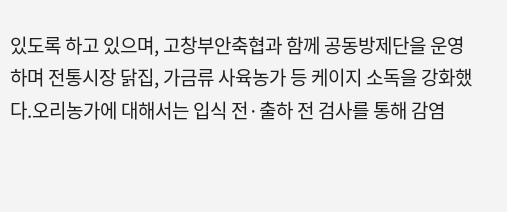있도록 하고 있으며, 고창부안축협과 함께 공동방제단을 운영하며 전통시장 닭집, 가금류 사육농가 등 케이지 소독을 강화했다.오리농가에 대해서는 입식 전·출하 전 검사를 통해 감염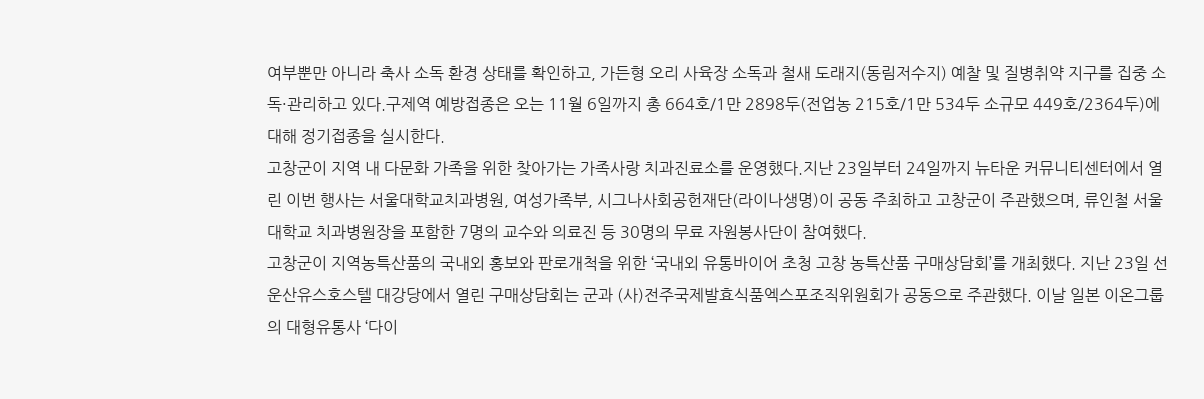여부뿐만 아니라 축사 소독 환경 상태를 확인하고, 가든형 오리 사육장 소독과 철새 도래지(동림저수지) 예찰 및 질병취약 지구를 집중 소독·관리하고 있다.구제역 예방접종은 오는 11월 6일까지 총 664호/1만 2898두(전업농 215호/1만 534두 소규모 449호/2364두)에 대해 정기접종을 실시한다.
고창군이 지역 내 다문화 가족을 위한 찾아가는 가족사랑 치과진료소를 운영했다.지난 23일부터 24일까지 뉴타운 커뮤니티센터에서 열린 이번 행사는 서울대학교치과병원, 여성가족부, 시그나사회공헌재단(라이나생명)이 공동 주최하고 고창군이 주관했으며, 류인철 서울대학교 치과병원장을 포함한 7명의 교수와 의료진 등 30명의 무료 자원봉사단이 참여했다.
고창군이 지역농특산품의 국내외 홍보와 판로개척을 위한 ‘국내외 유통바이어 초청 고창 농특산품 구매상담회’를 개최했다. 지난 23일 선운산유스호스텔 대강당에서 열린 구매상담회는 군과 (사)전주국제발효식품엑스포조직위원회가 공동으로 주관했다. 이날 일본 이온그룹의 대형유통사 ‘다이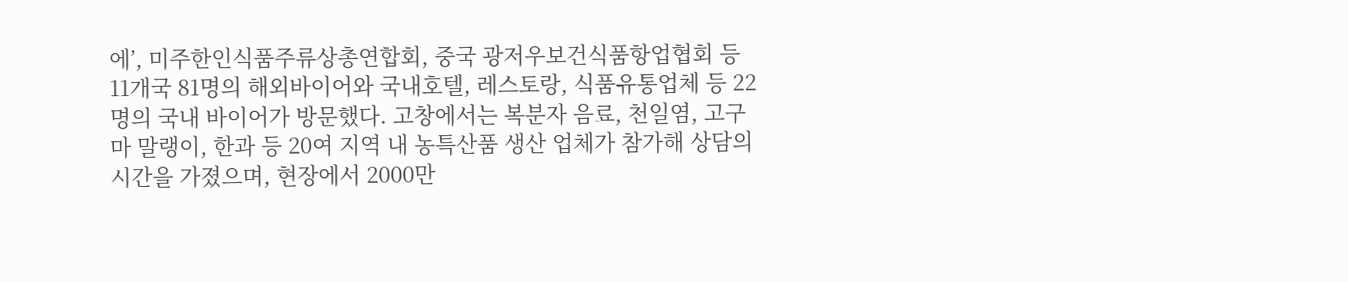에’, 미주한인식품주류상총연합회, 중국 광저우보건식품항업협회 등 11개국 81명의 해외바이어와 국내호텔, 레스토랑, 식품유통업체 등 22명의 국내 바이어가 방문했다. 고창에서는 복분자 음료, 천일염, 고구마 말랭이, 한과 등 20여 지역 내 농특산품 생산 업체가 참가해 상담의 시간을 가졌으며, 현장에서 2000만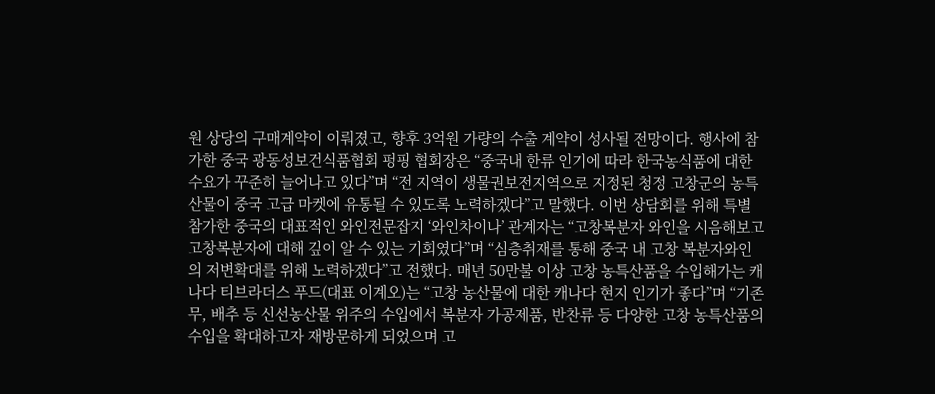원 상당의 구매계약이 이뤄졌고, 향후 3억원 가량의 수출 계약이 성사될 전망이다. 행사에 참가한 중국 광동성보건식품협회 펑핑 협회장은 “중국내 한류 인기에 따라 한국농식품에 대한 수요가 꾸준히 늘어나고 있다”며 “전 지역이 생물권보전지역으로 지정된 청정 고창군의 농특산물이 중국 고급 마켓에 유통될 수 있도록 노력하겠다”고 말했다. 이번 상담회를 위해 특별 참가한 중국의 대표적인 와인전문잡지 ‘와인차이나’ 관계자는 “고창복분자 와인을 시음해보고 고창복분자에 대해 깊이 알 수 있는 기회였다”며 “심층취재를 통해 중국 내 고창 복분자와인의 저변확대를 위해 노력하겠다”고 전했다. 매년 50만불 이상 고창 농특산품을 수입해가는 캐나다 티브라더스 푸드(대표 이계오)는 “고창 농산물에 대한 캐나다 현지 인기가 좋다”며 “기존 무, 배추 등 신선농산물 위주의 수입에서 복분자 가공제품, 반찬류 등 다양한 고창 농특산품의 수입을 확대하고자 재방문하게 되었으며 고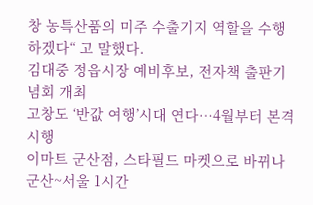창 농특산품의 미주 수출기지 역할을 수행하겠다“ 고 말했다.
김대중 정읍시장 예비후보, 전자책 출판기념회 개최
고창도 ‘반값 여행’시대 연다⋯4월부터 본격 시행
이마트 군산점, 스타필드 마켓으로 바뀌나
군산~서울 1시간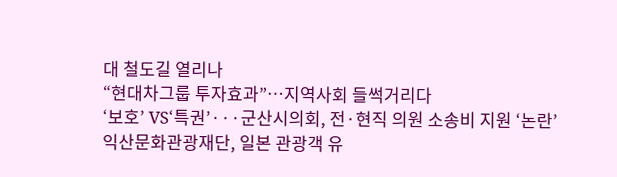대 철도길 열리나
“현대차그룹 투자효과”⋯지역사회 들썩거리다
‘보호’ VS‘특권’···군산시의회, 전·현직 의원 소송비 지원 ‘논란’
익산문화관광재단, 일본 관광객 유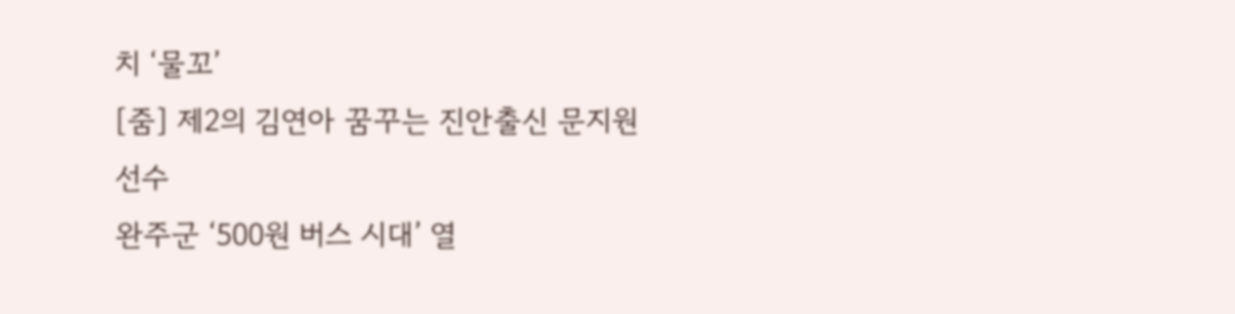치 ‘물꼬’
[줌] 제2의 김연아 꿈꾸는 진안출신 문지원 선수
완주군 ‘500원 버스 시대’ 열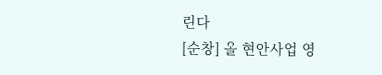린다
[순창] 올 현안사업 영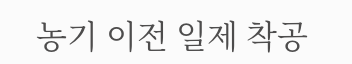농기 이전 일제 착공